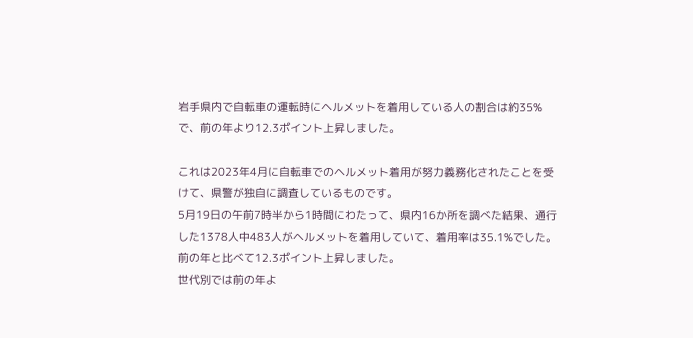岩手県内で自転車の運転時にヘルメットを着用している人の割合は約35%で、前の年より12.3ポイント上昇しました。

これは2023年4月に自転車でのヘルメット着用が努力義務化されたことを受けて、県警が独自に調査しているものです。
5月19日の午前7時半から1時間にわたって、県内16か所を調べた結果、通行した1378人中483人がヘルメットを着用していて、着用率は35.1%でした。前の年と比べて12.3ポイント上昇しました。
世代別では前の年よ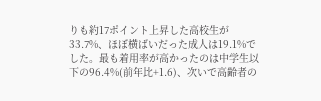りも約17ポイント上昇した高校生が33.7%、ほぼ横ばいだった成人は19.1%でした。最も着用率が高かったのは中学生以下の96.4%(前年比+1.6)、次いで高齢者の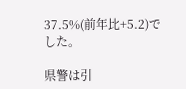37.5%(前年比+5.2)でした。

県警は引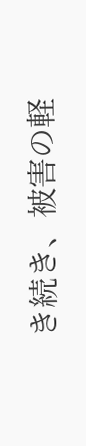き続き、被害の軽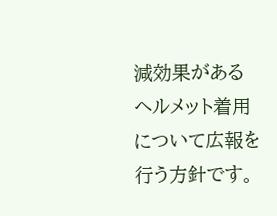減効果があるヘルメット着用について広報を行う方針です。